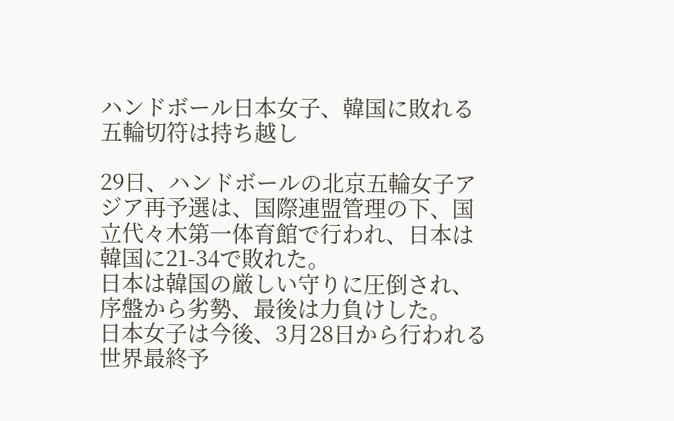ハンドボール日本女子、韓国に敗れる 五輪切符は持ち越し

29日、ハンドボールの北京五輪女子アジア再予選は、国際連盟管理の下、国立代々木第一体育館で行われ、日本は韓国に21-34で敗れた。
日本は韓国の厳しい守りに圧倒され、序盤から劣勢、最後は力負けした。
日本女子は今後、3月28日から行われる世界最終予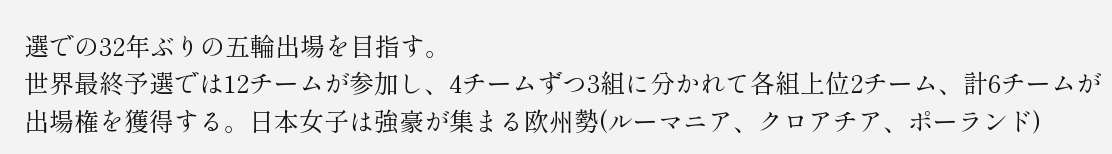選での32年ぶりの五輪出場を目指す。
世界最終予選では12チームが参加し、4チームずつ3組に分かれて各組上位2チーム、計6チームが出場権を獲得する。日本女子は強豪が集まる欧州勢(ルーマニア、クロアチア、ポーランド)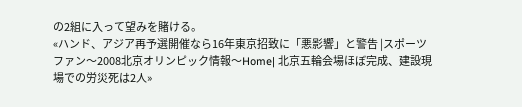の2組に入って望みを賭ける。
«ハンド、アジア再予選開催なら16年東京招致に「悪影響」と警告 |スポーツファン〜2008北京オリンピック情報〜Home| 北京五輪会場ほぼ完成、建設現場での労災死は2人»